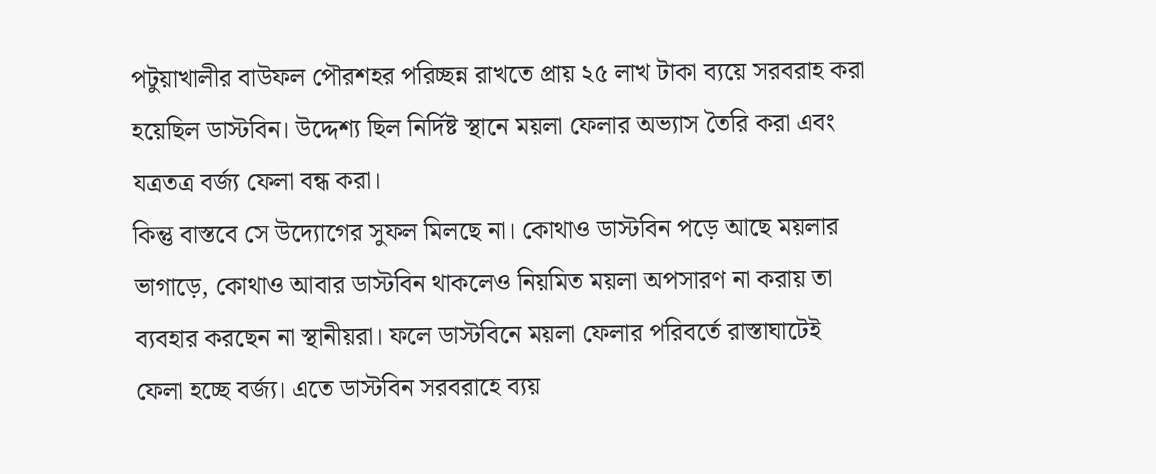পটুয়াখালীর বাউফল পৌরশহর পরিচ্ছন্ন রাখতে প্রায় ২৫ লাখ টাকা ব্যয়ে সরবরাহ করা হয়েছিল ডাস্টবিন। উদ্দেশ্য ছিল নির্দিষ্ট স্থানে ময়লা ফেলার অভ্যাস তৈরি করা এবং যত্রতত্র বর্জ্য ফেলা বন্ধ করা।
কিন্তু বাস্তবে সে উদ্যোগের সুফল মিলছে না। কোথাও ডাস্টবিন পড়ে আছে ময়লার ভাগাড়ে, কোথাও আবার ডাস্টবিন থাকলেও নিয়মিত ময়লা অপসারণ না করায় তা ব্যবহার করছেন না স্থানীয়রা। ফলে ডাস্টবিনে ময়লা ফেলার পরিবর্তে রাস্তাঘাটেই ফেলা হচ্ছে বর্জ্য। এতে ডাস্টবিন সরবরাহে ব্যয়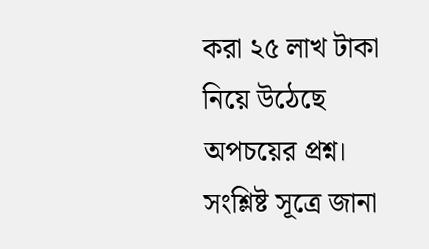করা ২৫ লাখ টাকা নিয়ে উঠেছে অপচয়ের প্রশ্ন।
সংশ্লিষ্ট সূত্রে জানা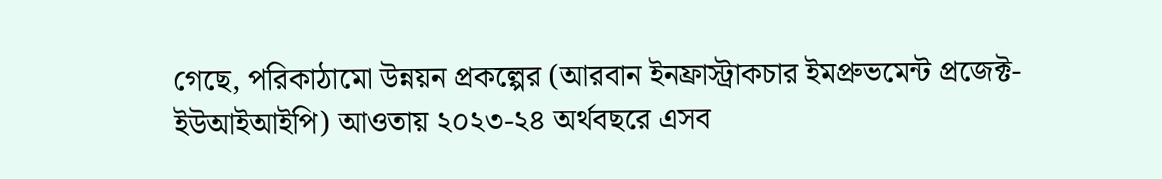গেছে, পরিকাঠামো উন্নয়ন প্রকল্পের (আরবান ইনফ্রাস্ট্রাকচার ইমপ্রুভমেন্ট প্রজেক্ট- ইউআইআইপি) আওতায় ২০২৩-২৪ অর্থবছরে এসব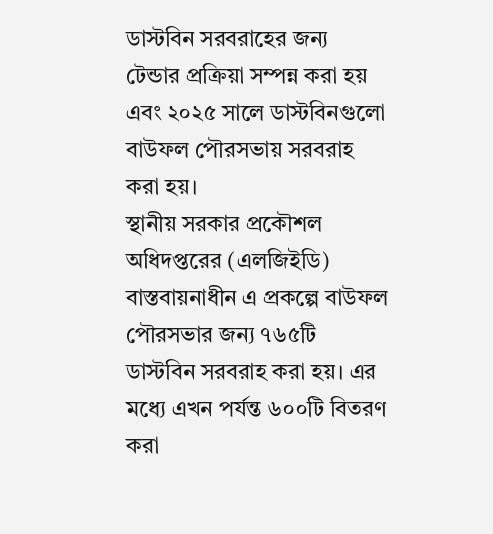ডাস্টবিন সরবরাহের জন্য টেন্ডার প্রক্রিয়া সম্পন্ন করা হয় এবং ২০২৫ সালে ডাস্টবিনগুলো বাউফল পৌরসভায় সরবরাহ করা হয়।
স্থানীয় সরকার প্রকৌশল অধিদপ্তরের (এলজিইডি) বাস্তবায়নাধীন এ প্রকল্পে বাউফল পৌরসভার জন্য ৭৬৫টি ডাস্টবিন সরবরাহ করা হয়। এর মধ্যে এখন পর্যন্ত ৬০০টি বিতরণ করা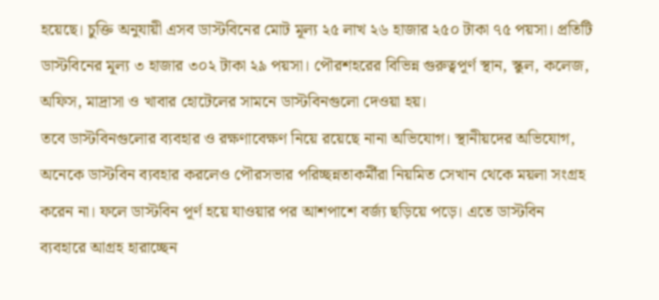হয়েছে। চুক্তি অনুযায়ী এসব ডাস্টবিনের মোট মূল্য ২৫ লাখ ২৬ হাজার ২৫০ টাকা ৭৫ পয়সা। প্রতিটি ডাস্টবিনের মূল্য ৩ হাজার ৩০২ টাকা ২৯ পয়সা। পৌরশহরের বিভিন্ন গুরুত্বপূর্ণ স্থান, স্কুল, কলেজ, অফিস, মাদ্রাসা ও খাবার হোটেলের সামনে ডাস্টবিনগুলো দেওয়া হয়।
তবে ডাস্টবিনগুলোর ব্যবহার ও রক্ষণাবেক্ষণ নিয়ে রয়েছে নানা অভিযোগ। স্থানীয়দের অভিযোগ, অনেকে ডাস্টবিন ব্যবহার করলেও পৌরসভার পরিচ্ছন্নতাকর্মীরা নিয়মিত সেখান থেকে ময়লা সংগ্রহ করেন না। ফলে ডাস্টবিন পূর্ণ হয়ে যাওয়ার পর আশপাশে বর্জ্য ছড়িয়ে পড়ে। এতে ডাস্টবিন ব্যবহারে আগ্রহ হারাচ্ছেন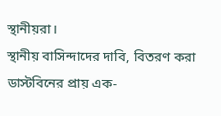স্থানীয়রা।
স্থানীয় বাসিন্দাদের দাবি, বিতরণ করা ডাস্টবিনের প্রায় এক-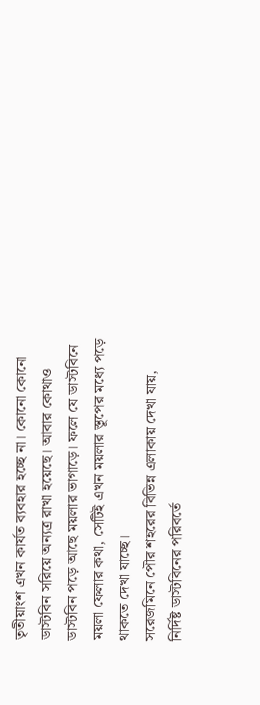তৃতীয়াংশ এখন কার্যত ব্যবহার হচ্ছে না। কোনো কোনো ডাস্টবিন সরিয়ে অন্যত্র রাখা হয়েছে। আবার কোথাও ডাস্টবিন পড়ে আছে ময়লার ভাগাড়ে। ফলে যে ডাস্টবিনে ময়লা ফেলার কথা, সেটিই এখন ময়লার স্তূপের মধ্যে পড়ে থাকতে দেখা যাচ্ছে।
সরেজমিনে পৌর শহরের বিভিন্ন এলাকায় দেখা যায়, নির্দিষ্ট ডাস্টবিনের পরিবর্তে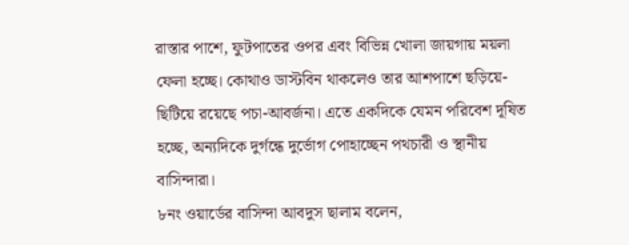রাস্তার পাশে, ফুটপাতের ওপর এবং বিভিন্ন খোলা জায়গায় ময়লা ফেলা হচ্ছে। কোথাও ডাস্টবিন থাকলেও তার আশপাশে ছড়িয়ে-ছিটিয়ে রয়েছে পচা-আবর্জনা। এতে একদিকে যেমন পরিবেশ দূষিত হচ্ছে, অন্যদিকে দুর্গন্ধে দুর্ভোগ পোহাচ্ছেন পথচারী ও স্থানীয় বাসিন্দারা।
৮নং ওয়ার্ডের বাসিন্দা আবদুস ছালাম বলেন,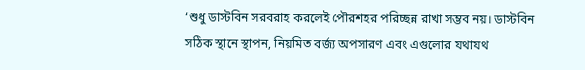‘শুধু ডাস্টবিন সরবরাহ করলেই পৌরশহর পরিচ্ছন্ন রাখা সম্ভব নয়। ডাস্টবিন সঠিক স্থানে স্থাপন, নিয়মিত বর্জ্য অপসারণ এবং এগুলোর যথাযথ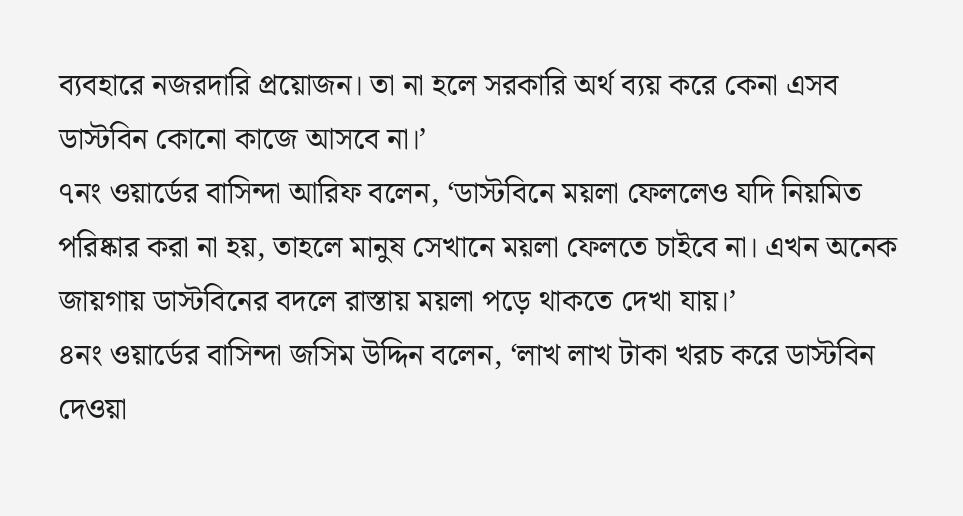ব্যবহারে নজরদারি প্রয়োজন। তা না হলে সরকারি অর্থ ব্যয় করে কেনা এসব ডাস্টবিন কোনো কাজে আসবে না।’
৭নং ওয়ার্ডের বাসিন্দা আরিফ বলেন, ‘ডাস্টবিনে ময়লা ফেললেও যদি নিয়মিত পরিষ্কার করা না হয়, তাহলে মানুষ সেখানে ময়লা ফেলতে চাইবে না। এখন অনেক জায়গায় ডাস্টবিনের বদলে রাস্তায় ময়লা পড়ে থাকতে দেখা যায়।’
৪নং ওয়ার্ডের বাসিন্দা জসিম উদ্দিন বলেন, ‘লাখ লাখ টাকা খরচ করে ডাস্টবিন দেওয়া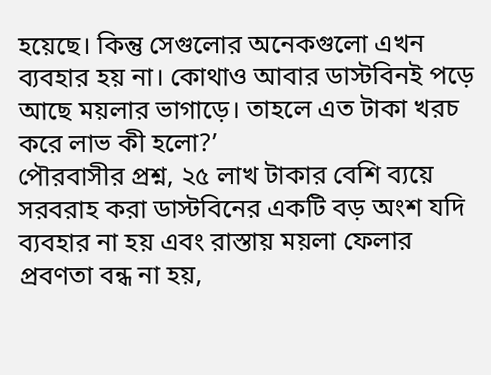হয়েছে। কিন্তু সেগুলোর অনেকগুলো এখন ব্যবহার হয় না। কোথাও আবার ডাস্টবিনই পড়ে আছে ময়লার ভাগাড়ে। তাহলে এত টাকা খরচ করে লাভ কী হলো?’
পৌরবাসীর প্রশ্ন, ২৫ লাখ টাকার বেশি ব্যয়ে সরবরাহ করা ডাস্টবিনের একটি বড় অংশ যদি ব্যবহার না হয় এবং রাস্তায় ময়লা ফেলার প্রবণতা বন্ধ না হয়,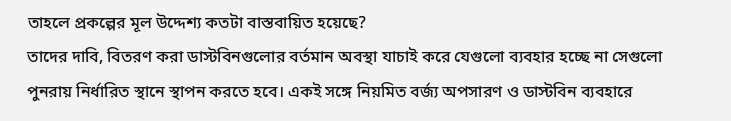তাহলে প্রকল্পের মূল উদ্দেশ্য কতটা বাস্তবায়িত হয়েছে?
তাদের দাবি, বিতরণ করা ডাস্টবিনগুলোর বর্তমান অবস্থা যাচাই করে যেগুলো ব্যবহার হচ্ছে না সেগুলো পুনরায় নির্ধারিত স্থানে স্থাপন করতে হবে। একই সঙ্গে নিয়মিত বর্জ্য অপসারণ ও ডাস্টবিন ব্যবহারে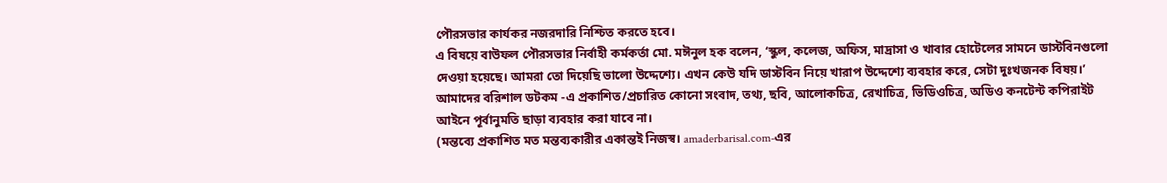পৌরসভার কার্যকর নজরদারি নিশ্চিত করতে হবে।
এ বিষয়ে বাউফল পৌরসভার নির্বাহী কর্মকর্তা মো. মঈনুল হক বলেন, ‘স্কুল, কলেজ, অফিস, মাদ্রাসা ও খাবার হোটেলের সামনে ডাস্টবিনগুলো দেওয়া হয়েছে। আমরা তো দিয়েছি ভালো উদ্দেশ্যে। এখন কেউ যদি ডাস্টবিন নিয়ে খারাপ উদ্দেশ্যে ব্যবহার করে, সেটা দুঃখজনক বিষয়।’
আমাদের বরিশাল ডটকম -এ প্রকাশিত/প্রচারিত কোনো সংবাদ, তথ্য, ছবি, আলোকচিত্র, রেখাচিত্র, ভিডিওচিত্র, অডিও কনটেন্ট কপিরাইট আইনে পূর্বানুমতি ছাড়া ব্যবহার করা যাবে না।
(মন্তব্যে প্রকাশিত মত মন্তব্যকারীর একান্তই নিজস্ব। amaderbarisal.com-এর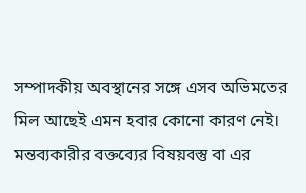সম্পাদকীয় অবস্থানের সঙ্গে এসব অভিমতের মিল আছেই এমন হবার কোনো কারণ নেই। মন্তব্যকারীর বক্তব্যের বিষয়বস্তু বা এর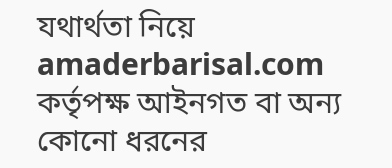যথার্থতা নিয়ে amaderbarisal.com কর্তৃপক্ষ আইনগত বা অন্য কোনো ধরনের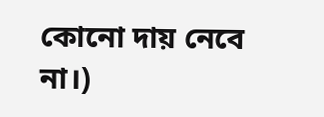কোনো দায় নেবে না।)